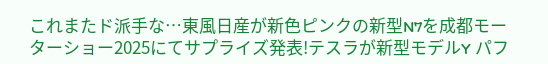これまたド派手な…東風日産が新色ピンクの新型N7を成都モーターショー2025にてサプライズ発表!テスラが新型モデルY パフ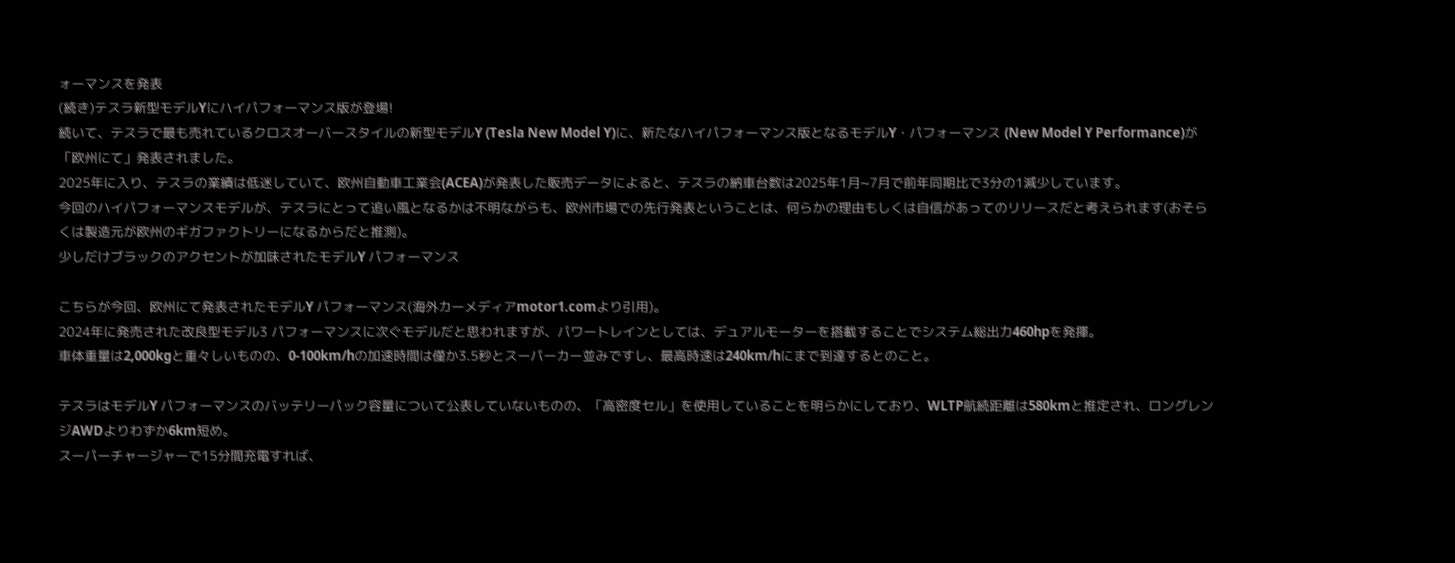ォーマンスを発表
(続き)テスラ新型モデルYにハイパフォーマンス版が登場!
続いて、テスラで最も売れているクロスオーバースタイルの新型モデルY (Tesla New Model Y)に、新たなハイパフォーマンス版となるモデルY・パフォーマンス (New Model Y Performance)が「欧州にて」発表されました。
2025年に入り、テスラの業績は低迷していて、欧州自動車工業会(ACEA)が発表した販売データによると、テスラの納車台数は2025年1月~7月で前年同期比で3分の1減少しています。
今回のハイパフォーマンスモデルが、テスラにとって追い風となるかは不明ながらも、欧州市場での先行発表ということは、何らかの理由もしくは自信があってのリリースだと考えられます(おそらくは製造元が欧州のギガファクトリーになるからだと推測)。
少しだけブラックのアクセントが加味されたモデルY パフォーマンス

こちらが今回、欧州にて発表されたモデルY パフォーマンス(海外カーメディアmotor1.comより引用)。
2024年に発売された改良型モデル3 パフォーマンスに次ぐモデルだと思われますが、パワートレインとしては、デュアルモーターを搭載することでシステム総出力460hpを発揮。
車体重量は2,000kgと重々しいものの、0-100km/hの加速時間は僅か3.5秒とスーパーカー並みですし、最高時速は240km/hにまで到達するとのこと。

テスラはモデルY パフォーマンスのバッテリーパック容量について公表していないものの、「高密度セル」を使用していることを明らかにしており、WLTP航続距離は580kmと推定され、ロングレンジAWDよりわずか6km短め。
スーパーチャージャーで15分間充電すれば、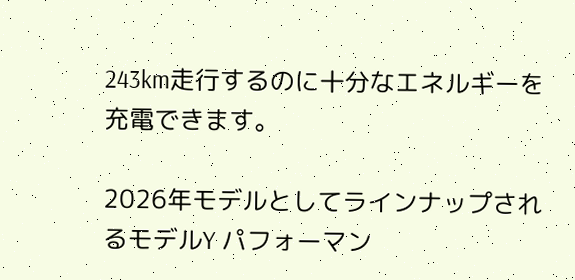243km走行するのに十分なエネルギーを充電できます。

2026年モデルとしてラインナップされるモデルY パフォーマン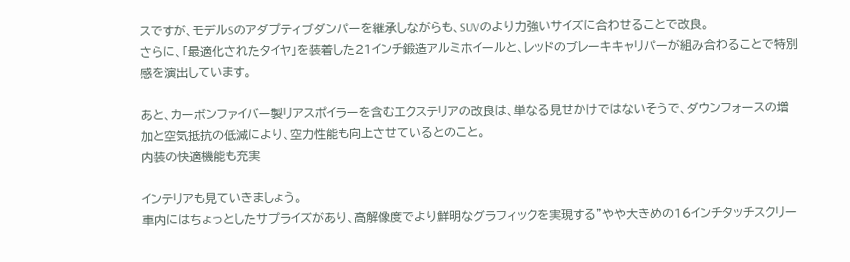スですが、モデルSのアダプティブダンパーを継承しながらも、SUVのより力強いサイズに合わせることで改良。
さらに、「最適化されたタイヤ」を装着した21インチ鍛造アルミホイールと、レッドのブレーキキャリパーが組み合わることで特別感を演出しています。

あと、カーボンファイバー製リアスポイラーを含むエクステリアの改良は、単なる見せかけではないそうで、ダウンフォースの増加と空気抵抗の低減により、空力性能も向上させているとのこと。
内装の快適機能も充実

インテリアも見ていきましょう。
車内にはちょっとしたサプライズがあり、高解像度でより鮮明なグラフィックを実現する”やや大きめの16インチタッチスクリー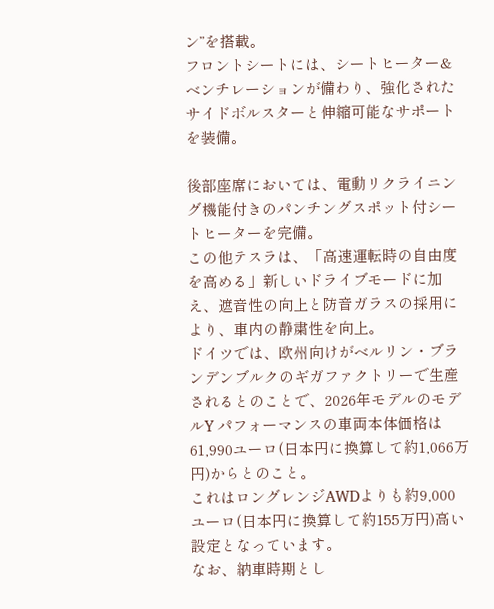ン”を搭載。
フロントシートには、シートヒーター&ベンチレーションが備わり、強化されたサイドボルスターと伸縮可能なサポートを装備。

後部座席においては、電動リクライニング機能付きのパンチングスポット付シートヒーターを完備。
この他テスラは、「高速運転時の自由度を高める」新しいドライブモードに加え、遮音性の向上と防音ガラスの採用により、車内の静粛性を向上。
ドイツでは、欧州向けがベルリン・ブランデンブルクのギガファクトリーで生産されるとのことで、2026年モデルのモデルY パフォーマンスの車両本体価格は61,990ユーロ(日本円に換算して約1,066万円)からとのこと。
これはロングレンジAWDよりも約9,000ユーロ(日本円に換算して約155万円)高い設定となっています。
なお、納車時期とし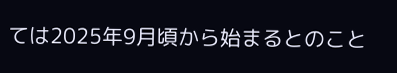ては2025年9月頃から始まるとのこと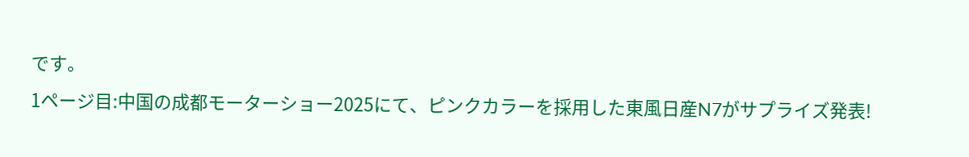です。
1ページ目:中国の成都モーターショー2025にて、ピンクカラーを採用した東風日産N7がサプライズ発表!